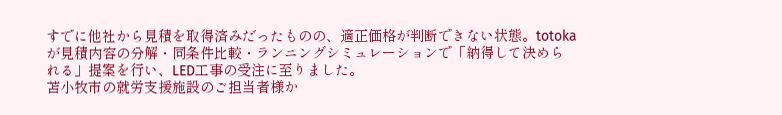すでに他社から見積を取得済みだったものの、適正価格が判断できない状態。totokaが見積内容の分解・同条件比較・ランニングシミュレーションで「納得して決められる」提案を行い、LED工事の受注に至りました。
苫小牧市の就労支援施設のご担当者様か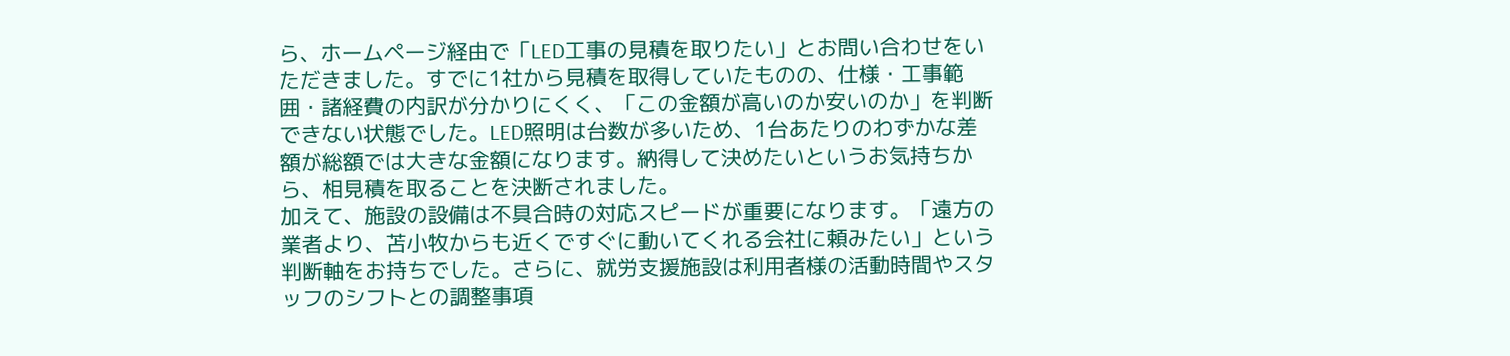ら、ホームページ経由で「LED工事の見積を取りたい」とお問い合わせをいただきました。すでに1社から見積を取得していたものの、仕様・工事範囲・諸経費の内訳が分かりにくく、「この金額が高いのか安いのか」を判断できない状態でした。LED照明は台数が多いため、1台あたりのわずかな差額が総額では大きな金額になります。納得して決めたいというお気持ちから、相見積を取ることを決断されました。
加えて、施設の設備は不具合時の対応スピードが重要になります。「遠方の業者より、苫小牧からも近くですぐに動いてくれる会社に頼みたい」という判断軸をお持ちでした。さらに、就労支援施設は利用者様の活動時間やスタッフのシフトとの調整事項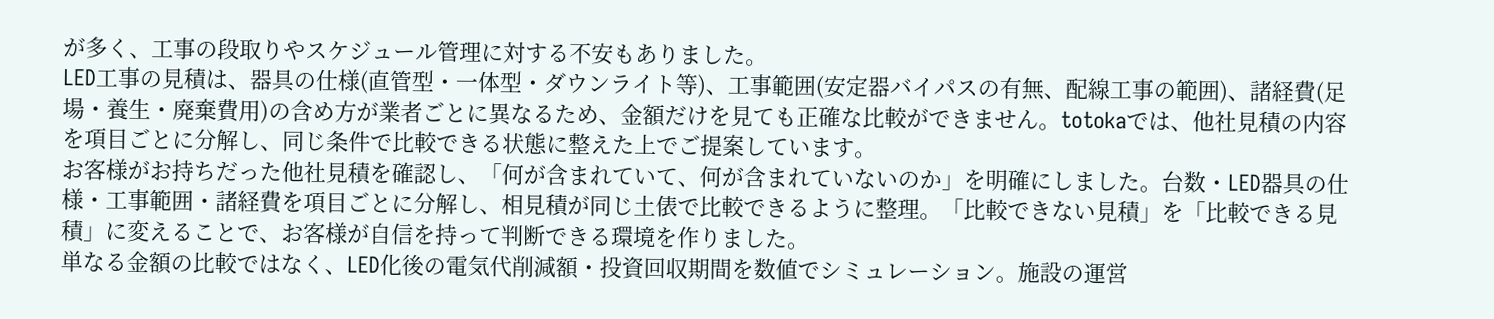が多く、工事の段取りやスケジュール管理に対する不安もありました。
LED工事の見積は、器具の仕様(直管型・一体型・ダウンライト等)、工事範囲(安定器バイパスの有無、配線工事の範囲)、諸経費(足場・養生・廃棄費用)の含め方が業者ごとに異なるため、金額だけを見ても正確な比較ができません。totokaでは、他社見積の内容を項目ごとに分解し、同じ条件で比較できる状態に整えた上でご提案しています。
お客様がお持ちだった他社見積を確認し、「何が含まれていて、何が含まれていないのか」を明確にしました。台数・LED器具の仕様・工事範囲・諸経費を項目ごとに分解し、相見積が同じ土俵で比較できるように整理。「比較できない見積」を「比較できる見積」に変えることで、お客様が自信を持って判断できる環境を作りました。
単なる金額の比較ではなく、LED化後の電気代削減額・投資回収期間を数値でシミュレーション。施設の運営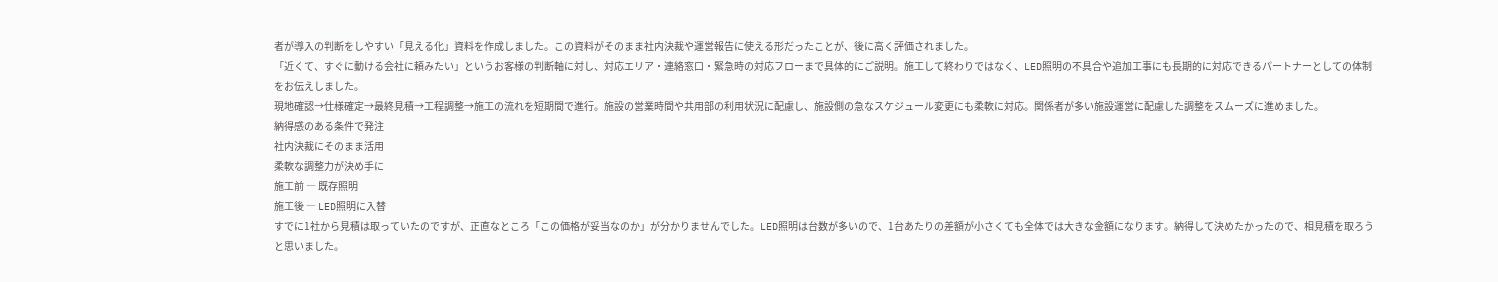者が導入の判断をしやすい「見える化」資料を作成しました。この資料がそのまま社内決裁や運営報告に使える形だったことが、後に高く評価されました。
「近くて、すぐに動ける会社に頼みたい」というお客様の判断軸に対し、対応エリア・連絡窓口・緊急時の対応フローまで具体的にご説明。施工して終わりではなく、LED照明の不具合や追加工事にも長期的に対応できるパートナーとしての体制をお伝えしました。
現地確認→仕様確定→最終見積→工程調整→施工の流れを短期間で進行。施設の営業時間や共用部の利用状況に配慮し、施設側の急なスケジュール変更にも柔軟に対応。関係者が多い施設運営に配慮した調整をスムーズに進めました。
納得感のある条件で発注
社内決裁にそのまま活用
柔軟な調整力が決め手に
施工前 ― 既存照明
施工後 ― LED照明に入替
すでに1社から見積は取っていたのですが、正直なところ「この価格が妥当なのか」が分かりませんでした。LED照明は台数が多いので、1台あたりの差額が小さくても全体では大きな金額になります。納得して決めたかったので、相見積を取ろうと思いました。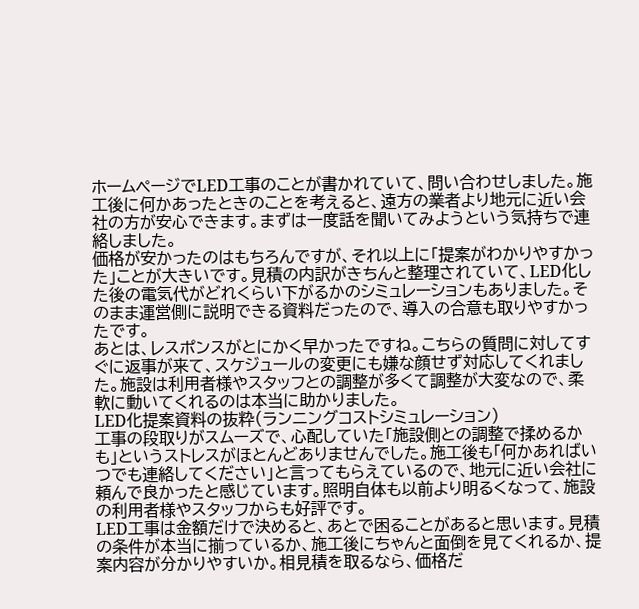ホームページでLED工事のことが書かれていて、問い合わせしました。施工後に何かあったときのことを考えると、遠方の業者より地元に近い会社の方が安心できます。まずは一度話を聞いてみようという気持ちで連絡しました。
価格が安かったのはもちろんですが、それ以上に「提案がわかりやすかった」ことが大きいです。見積の内訳がきちんと整理されていて、LED化した後の電気代がどれくらい下がるかのシミュレーションもありました。そのまま運営側に説明できる資料だったので、導入の合意も取りやすかったです。
あとは、レスポンスがとにかく早かったですね。こちらの質問に対してすぐに返事が来て、スケジュールの変更にも嫌な顔せず対応してくれました。施設は利用者様やスタッフとの調整が多くて調整が大変なので、柔軟に動いてくれるのは本当に助かりました。
LED化提案資料の抜粋(ランニングコストシミュレーション)
工事の段取りがスムーズで、心配していた「施設側との調整で揉めるかも」というストレスがほとんどありませんでした。施工後も「何かあればいつでも連絡してください」と言ってもらえているので、地元に近い会社に頼んで良かったと感じています。照明自体も以前より明るくなって、施設の利用者様やスタッフからも好評です。
LED工事は金額だけで決めると、あとで困ることがあると思います。見積の条件が本当に揃っているか、施工後にちゃんと面倒を見てくれるか、提案内容が分かりやすいか。相見積を取るなら、価格だ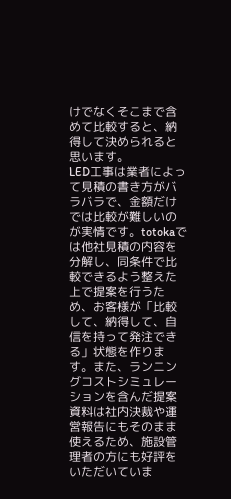けでなくそこまで含めて比較すると、納得して決められると思います。
LED工事は業者によって見積の書き方がバラバラで、金額だけでは比較が難しいのが実情です。totokaでは他社見積の内容を分解し、同条件で比較できるよう整えた上で提案を行うため、お客様が「比較して、納得して、自信を持って発注できる」状態を作ります。また、ランニングコストシミュレーションを含んだ提案資料は社内決裁や運営報告にもそのまま使えるため、施設管理者の方にも好評をいただいていま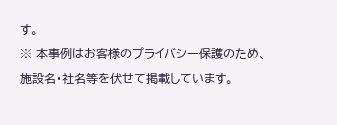す。
※ 本事例はお客様のプライバシー保護のため、施設名・社名等を伏せて掲載しています。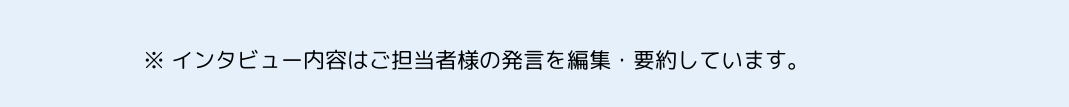※ インタビュー内容はご担当者様の発言を編集・要約しています。